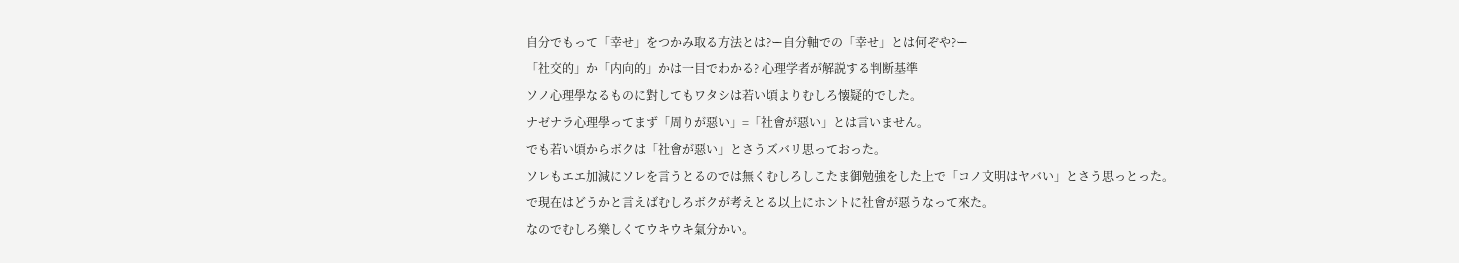自分でもって「幸せ」をつかみ取る方法とは?ー自分軸での「幸せ」とは何ぞや?ー
「社交的」か「内向的」かは一目でわかる? 心理学者が解説する判断基準
ソノ心理學なるものに對してもワタシは若い頃よりむしろ懐疑的でした。
ナゼナラ心理學ってまず「周りが惡い」=「社會が惡い」とは言いません。
でも若い頃からボクは「社會が惡い」とさうズバリ思っておった。
ソレもエエ加減にソレを言うとるのでは無くむしろしこたま御勉強をした上で「コノ文明はヤバい」とさう思っとった。
で現在はどうかと言えばむしろボクが考えとる以上にホントに社會が惡うなって來た。
なのでむしろ樂しくてウキウキ氣分かい。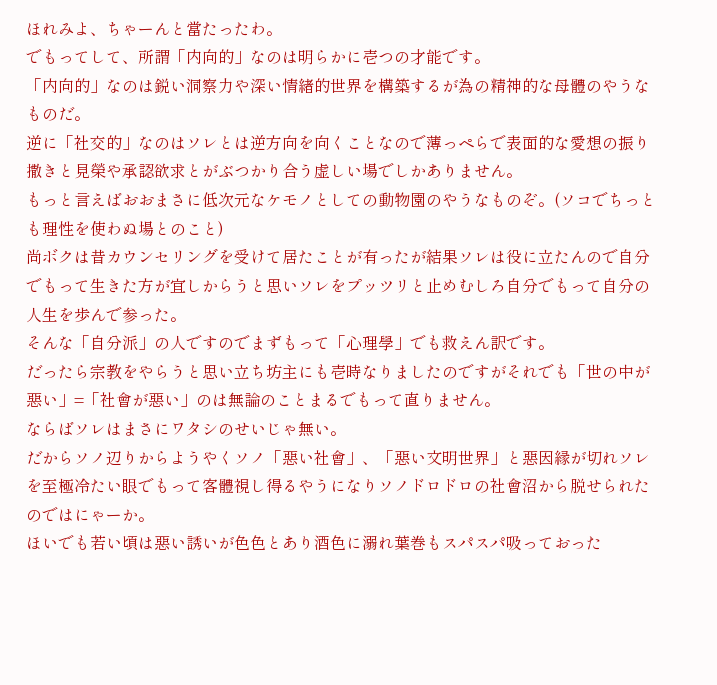ほれみよ、ちゃーんと當たったわ。
でもってして、所謂「内向的」なのは明らかに壱つの才能です。
「内向的」なのは鋭い洞察力や深い情緖的世界を構築するが為の精神的な母體のやうなものだ。
逆に「社交的」なのはソレとは逆方向を向くことなので薄っペらで表面的な愛想の振り撒きと見榮や承認欲求とがぶつかり合う虚しい場でしかありません。
もっと言えばおおまさに低次元なケモノとしての動物園のやうなものぞ。(ソコでちっとも理性を使わぬ場とのこと)
尚ボクは昔カウンセリングを受けて居たことが有ったが結果ソレは役に立たんので自分でもって生きた方が宜しからうと思いソレをプッツリと止めむしろ自分でもって自分の人生を歩んで参った。
そんな「自分派」の人ですのでまずもって「心理學」でも救えん訳です。
だったら宗教をやらうと思い立ち坊主にも壱時なりましたのですがそれでも「世の中が惡い」=「社會が惡い」のは無論のことまるでもって直りません。
ならばソレはまさにワタシのせいじゃ無い。
だからソノ辺りからようやくソノ「惡い社會」、「惡い文明世界」と惡因縁が切れソレを至極冷たい眼でもって客體視し得るやうになりソノドロドロの社會沼から脱せられたのではにゃーか。
ほいでも若い頃は惡い誘いが色色とあり酒色に溺れ葉巻もスパスパ吸っておった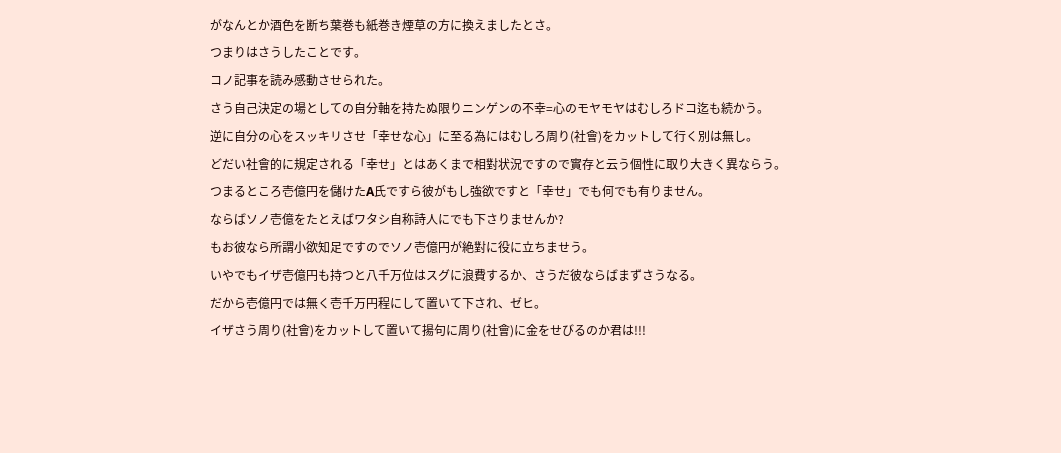がなんとか酒色を断ち葉巻も紙巻き煙草の方に換えましたとさ。
つまりはさうしたことです。
コノ記事を読み感動させられた。
さう自己決定の場としての自分軸を持たぬ限りニンゲンの不幸=心のモヤモヤはむしろドコ迄も続かう。
逆に自分の心をスッキリさせ「幸せな心」に至る為にはむしろ周り(社會)をカットして行く別は無し。
どだい社會的に規定される「幸せ」とはあくまで相對状況ですので實存と云う個性に取り大きく異ならう。
つまるところ壱億円を儲けたA氏ですら彼がもし強欲ですと「幸せ」でも何でも有りません。
ならばソノ壱億をたとえばワタシ自称詩人にでも下さりませんか?
もお彼なら所謂小欲知足ですのでソノ壱億円が絶對に役に立ちませう。
いやでもイザ壱億円も持つと八千万位はスグに浪費するか、さうだ彼ならばまずさうなる。
だから壱億円では無く壱千万円程にして置いて下され、ゼヒ。
イザさう周り(社會)をカットして置いて揚句に周り(社會)に金をせびるのか君は!!!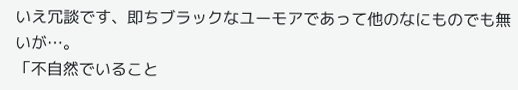いえ冗談です、即ちブラックなユーモアであって他のなにものでも無いが…。
「不自然でいること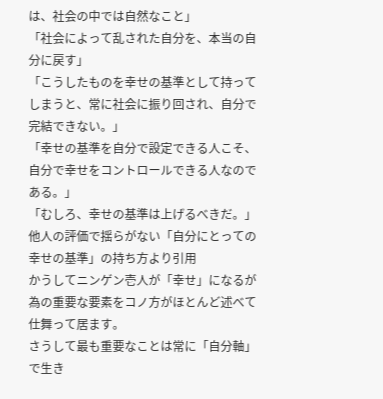は、社会の中では自然なこと」
「社会によって乱された自分を、本当の自分に戻す」
「こうしたものを幸せの基準として持ってしまうと、常に社会に振り回され、自分で完結できない。」
「幸せの基準を自分で設定できる人こそ、自分で幸せをコントロールできる人なのである。」
「むしろ、幸せの基準は上げるべきだ。」
他人の評価で揺らがない「自分にとっての幸せの基準」の持ち方より引用
かうしてニンゲン壱人が「幸せ」になるが為の重要な要素をコノ方がほとんど述べて仕舞って居ます。
さうして最も重要なことは常に「自分軸」で生き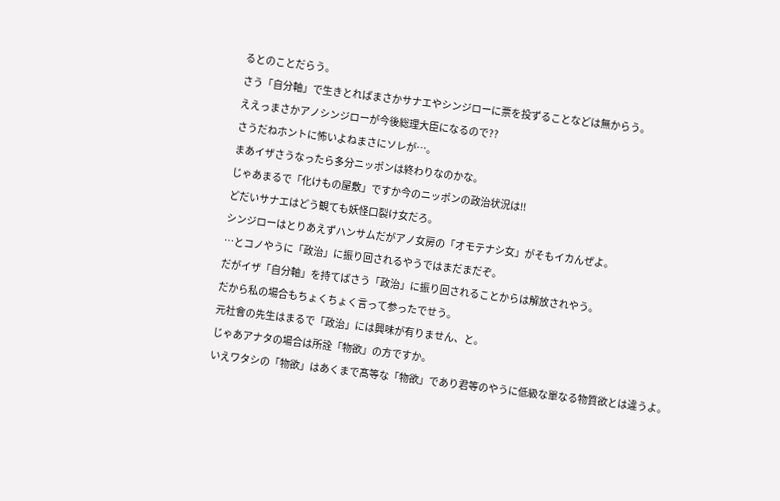るとのことだらう。
さう「自分軸」で生きとればまさかサナエやシンジローに票を投ずることなどは無からう。
ええっまさかアノシンジローが今後総理大臣になるので??
さうだねホントに怖いよねまさにソレが…。
まあイザさうなったら多分ニッポンは終わりなのかな。
じゃあまるで「化けもの屋敷」ですか今のニッポンの政治状況は!!
どだいサナエはどう観ても妖怪口裂け女だろ。
シンジローはとりあえずハンサムだがアノ女房の「オモテナシ女」がそもイカんぜよ。
…とコノやうに「政治」に振り回されるやうではまだまだぞ。
だがイザ「自分軸」を持てばさう「政治」に振り回されることからは解放されやう。
だから私の場合もちょくちょく言って参ったでせう。
元社會の先生はまるで「政治」には興味が有りません、と。
じゃあアナタの場合は所詮「物欲」の方ですか。
いえワタシの「物欲」はあくまで髙等な「物欲」であり君等のやうに低級な單なる物質欲とは違うよ。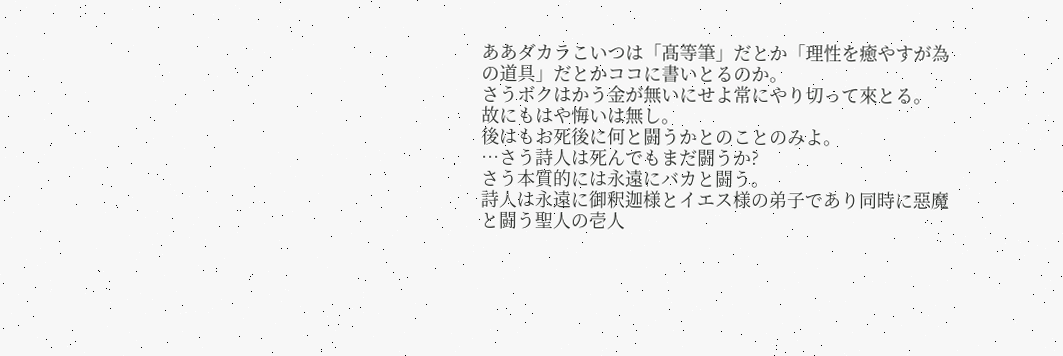ああダカラこいつは「髙等筆」だとか「理性を癒やすが為の道具」だとかココに書いとるのか。
さうボクはかう金が無いにせよ常にやり切って來とる。
故にもはや悔いは無し。
後はもお死後に何と闘うかとのことのみよ。
…さう詩人は死んでもまだ闘うか?
さう本質的には永遠にバカと闘う。
詩人は永遠に御釈迦様とイエス様の弟子であり同時に惡魔と闘う聖人の壱人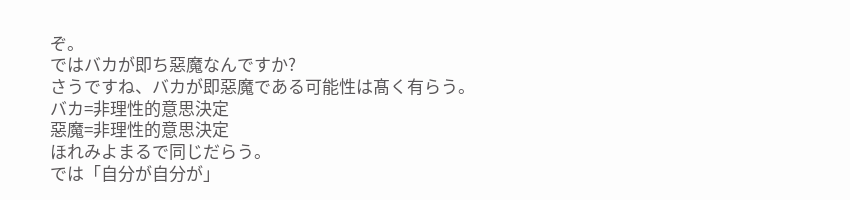ぞ。
ではバカが即ち惡魔なんですか?
さうですね、バカが即惡魔である可能性は髙く有らう。
バカ=非理性的意思決定
惡魔=非理性的意思決定
ほれみよまるで同じだらう。
では「自分が自分が」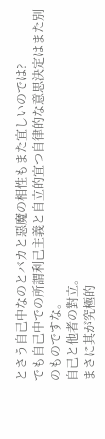とさう自己中なのとバカと惡魔の相性もまた宜しいのでは?
でも自己中での所謂利己主義と自立的宜つ自律的な意思決定はまた別のものですな。
自己と他者の對立。
まさに其が究極的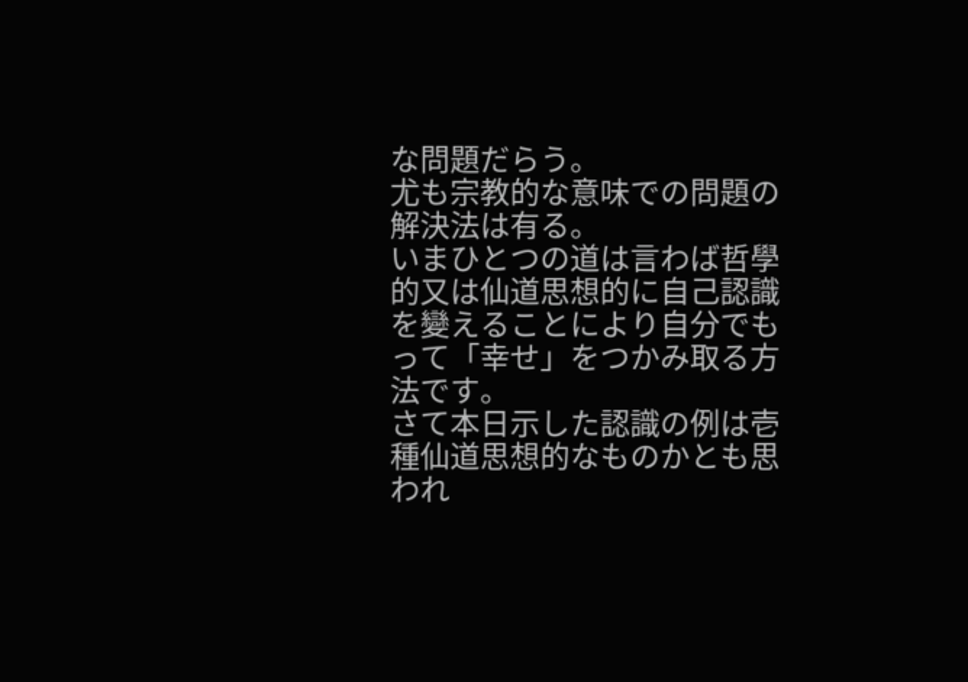な問題だらう。
尤も宗教的な意味での問題の解決法は有る。
いまひとつの道は言わば哲學的又は仙道思想的に自己認識を變えることにより自分でもって「幸せ」をつかみ取る方法です。
さて本日示した認識の例は壱種仙道思想的なものかとも思われ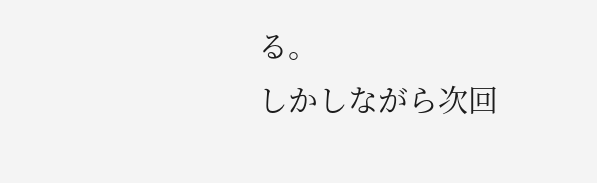る。
しかしながら次回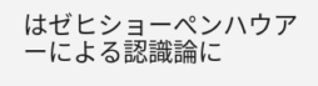はゼヒショーぺンハウアーによる認識論に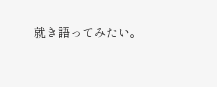就き語ってみたい。